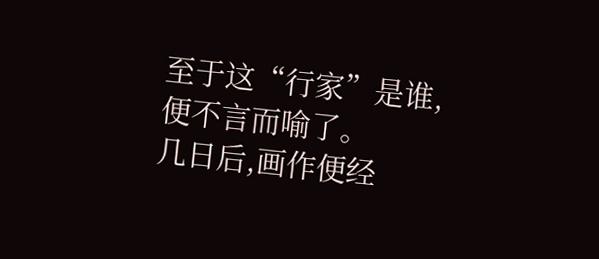至于这“行家”是谁,便不言而喻了。
几日后,画作便经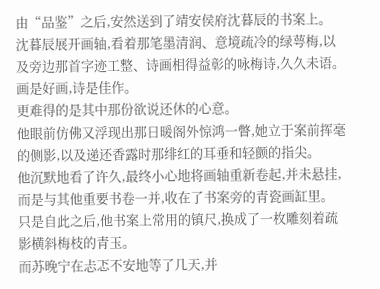由“品鉴”之后,安然送到了靖安侯府沈暮辰的书案上。
沈暮辰展开画轴,看着那笔墨清润、意境疏冷的绿萼梅,以及旁边那首字迹工整、诗画相得益彰的咏梅诗,久久未语。
画是好画,诗是佳作。
更难得的是其中那份欲说还休的心意。
他眼前仿佛又浮现出那日暖阁外惊鸿一瞥,她立于案前挥毫的侧影,以及递还香露时那绯红的耳垂和轻颤的指尖。
他沉默地看了许久,最终小心地将画轴重新卷起,并未悬挂,而是与其他重要书卷一并,收在了书案旁的青瓷画缸里。
只是自此之后,他书案上常用的镇尺,换成了一枚雕刻着疏影横斜梅枝的青玉。
而苏晚宁在忐忑不安地等了几天,并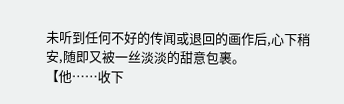未听到任何不好的传闻或退回的画作后,心下稍安,随即又被一丝淡淡的甜意包裹。
【他……收下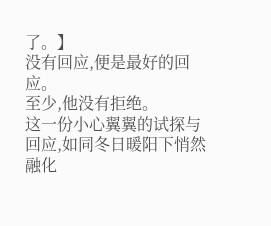了。】
没有回应,便是最好的回应。
至少,他没有拒绝。
这一份小心翼翼的试探与回应,如同冬日暖阳下悄然融化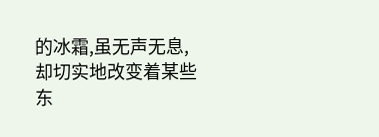的冰霜,虽无声无息,却切实地改变着某些东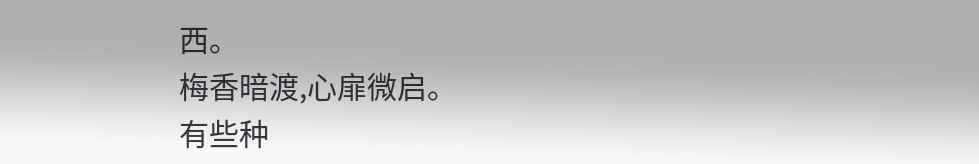西。
梅香暗渡,心扉微启。
有些种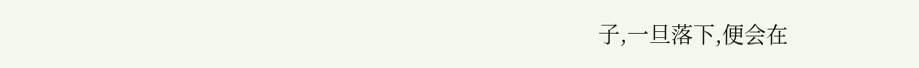子,一旦落下,便会在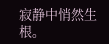寂静中悄然生根。